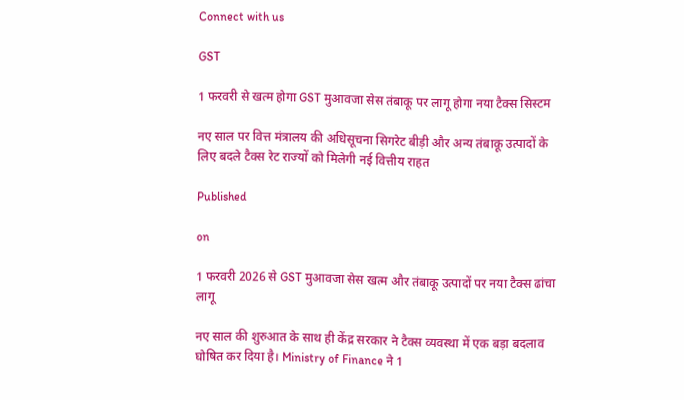Connect with us

GST

1 फरवरी से खत्म होगा GST मुआवजा सेस तंबाकू पर लागू होगा नया टैक्स सिस्टम

नए साल पर वित्त मंत्रालय की अधिसूचना सिगरेट बीड़ी और अन्य तंबाकू उत्पादों के लिए बदले टैक्स रेट राज्यों को मिलेगी नई वित्तीय राहत

Published

on

1 फरवरी 2026 से GST मुआवजा सेस खत्म और तंबाकू उत्पादों पर नया टैक्स ढांचा लागू

नए साल की शुरुआत के साथ ही केंद्र सरकार ने टैक्स व्यवस्था में एक बड़ा बदलाव घोषित कर दिया है। Ministry of Finance ने 1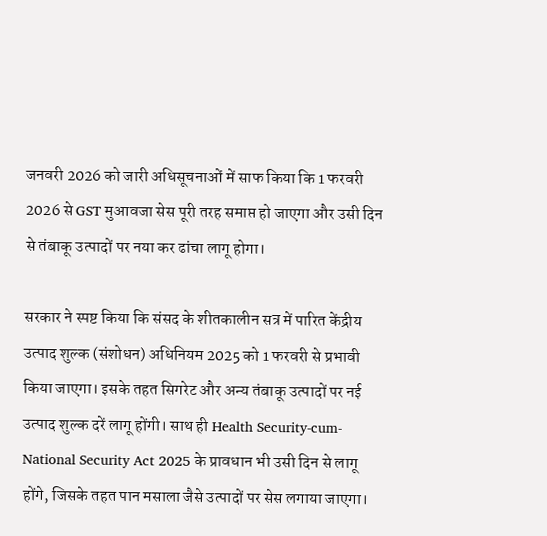जनवरी 2026 को जारी अधिसूचनाओं में साफ किया कि 1 फरवरी 2026 से GST मुआवजा सेस पूरी तरह समाप्त हो जाएगा और उसी दिन से तंबाकू उत्पादों पर नया कर ढांचा लागू होगा।

सरकार ने स्पष्ट किया कि संसद के शीतकालीन सत्र में पारित केंद्रीय उत्पाद शुल्क (संशोधन) अधिनियम 2025 को 1 फरवरी से प्रभावी किया जाएगा। इसके तहत सिगरेट और अन्य तंबाकू उत्पादों पर नई उत्पाद शुल्क दरें लागू होंगी। साथ ही Health Security-cum-National Security Act 2025 के प्रावधान भी उसी दिन से लागू होंगे, जिसके तहत पान मसाला जैसे उत्पादों पर सेस लगाया जाएगा।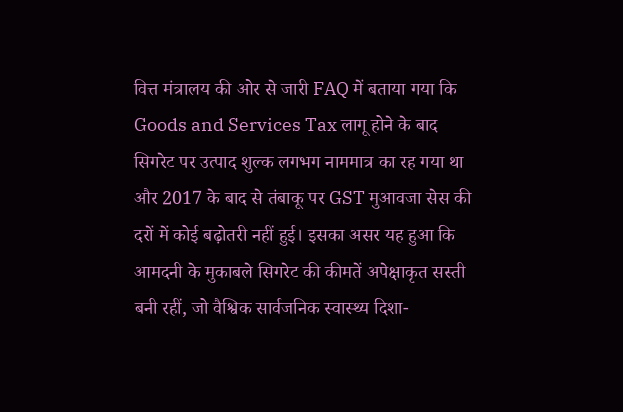वित्त मंत्रालय की ओर से जारी FAQ में बताया गया कि Goods and Services Tax लागू होने के बाद सिगरेट पर उत्पाद शुल्क लगभग नाममात्र का रह गया था और 2017 के बाद से तंबाकू पर GST मुआवजा सेस की दरों में कोई बढ़ोतरी नहीं हुई। इसका असर यह हुआ कि आमदनी के मुकाबले सिगरेट की कीमतें अपेक्षाकृत सस्ती बनी रहीं, जो वैश्विक सार्वजनिक स्वास्थ्य दिशा-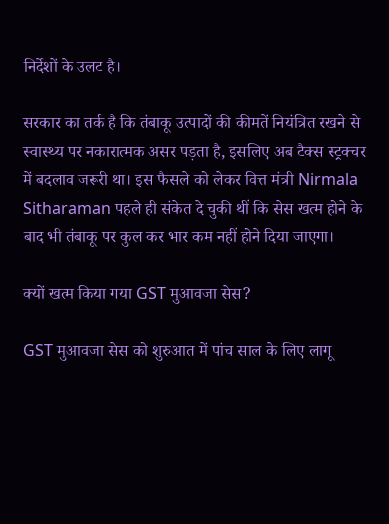निर्देशों के उलट है।

सरकार का तर्क है कि तंबाकू उत्पादों की कीमतें नियंत्रित रखने से स्वास्थ्य पर नकारात्मक असर पड़ता है, इसलिए अब टैक्स स्ट्रक्चर में बदलाव जरूरी था। इस फैसले को लेकर वित्त मंत्री Nirmala Sitharaman पहले ही संकेत दे चुकी थीं कि सेस खत्म होने के बाद भी तंबाकू पर कुल कर भार कम नहीं होने दिया जाएगा।

क्यों खत्म किया गया GST मुआवजा सेस?

GST मुआवजा सेस को शुरुआत में पांच साल के लिए लागू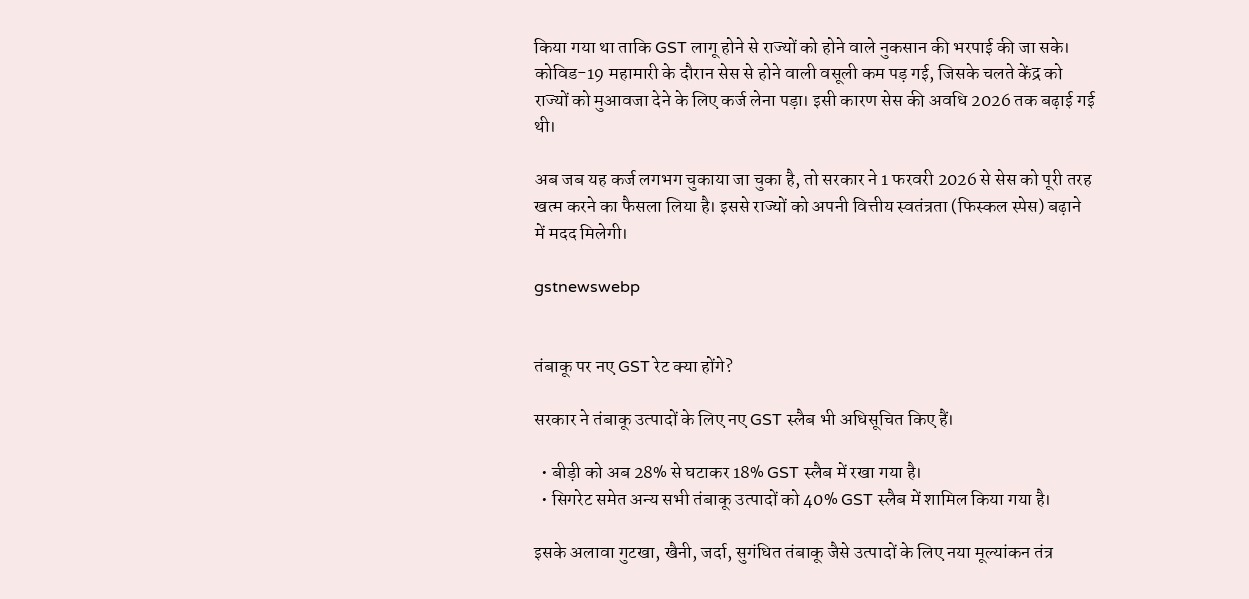किया गया था ताकि GST लागू होने से राज्यों को होने वाले नुकसान की भरपाई की जा सके। कोविड-19 महामारी के दौरान सेस से होने वाली वसूली कम पड़ गई, जिसके चलते केंद्र को राज्यों को मुआवजा देने के लिए कर्ज लेना पड़ा। इसी कारण सेस की अवधि 2026 तक बढ़ाई गई थी।

अब जब यह कर्ज लगभग चुकाया जा चुका है, तो सरकार ने 1 फरवरी 2026 से सेस को पूरी तरह खत्म करने का फैसला लिया है। इससे राज्यों को अपनी वित्तीय स्वतंत्रता (फिस्कल स्पेस) बढ़ाने में मदद मिलेगी।

gstnewswebp


तंबाकू पर नए GST रेट क्या होंगे?

सरकार ने तंबाकू उत्पादों के लिए नए GST स्लैब भी अधिसूचित किए हैं।

  • बीड़ी को अब 28% से घटाकर 18% GST स्लैब में रखा गया है।
  • सिगरेट समेत अन्य सभी तंबाकू उत्पादों को 40% GST स्लैब में शामिल किया गया है।

इसके अलावा गुटखा, खैनी, जर्दा, सुगंधित तंबाकू जैसे उत्पादों के लिए नया मूल्यांकन तंत्र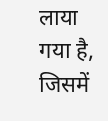लाया गया है, जिसमें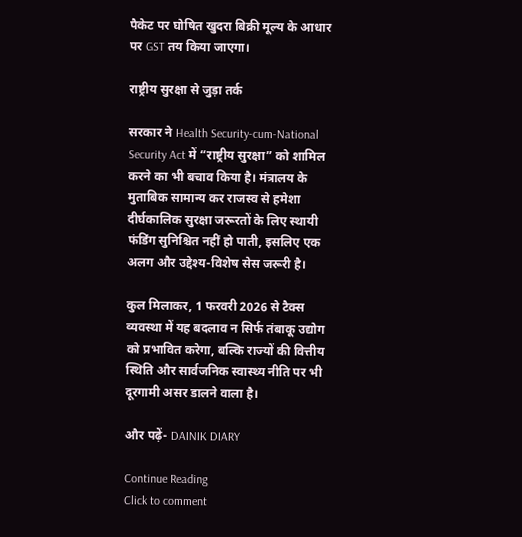पैकेट पर घोषित खुदरा बिक्री मूल्य के आधार पर GST तय किया जाएगा।

राष्ट्रीय सुरक्षा से जुड़ा तर्क

सरकार ने Health Security-cum-National Security Act में “राष्ट्रीय सुरक्षा” को शामिल करने का भी बचाव किया है। मंत्रालय के मुताबिक सामान्य कर राजस्व से हमेशा दीर्घकालिक सुरक्षा जरूरतों के लिए स्थायी फंडिंग सुनिश्चित नहीं हो पाती, इसलिए एक अलग और उद्देश्य-विशेष सेस जरूरी है।

कुल मिलाकर, 1 फरवरी 2026 से टैक्स व्यवस्था में यह बदलाव न सिर्फ तंबाकू उद्योग को प्रभावित करेगा, बल्कि राज्यों की वित्तीय स्थिति और सार्वजनिक स्वास्थ्य नीति पर भी दूरगामी असर डालने वाला है।

और पढ़ें- DAINIK DIARY

Continue Reading
Click to comment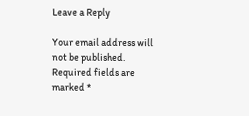Leave a Reply

Your email address will not be published. Required fields are marked *